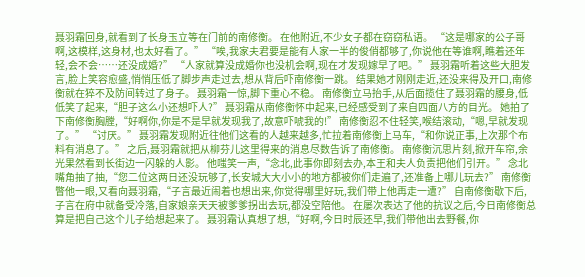聂羽霜回身,就看到了长身玉立等在门前的南修衡。 在他附近,不少女子都在窃窃私语。 “这是哪家的公子哥啊,这模样,这身材,也太好看了。” “唉,我家夫君要是能有人家一半的俊俏都够了,你说他在等谁啊,瞧着还年轻,会不会……还没成婚?” “人家就算没成婚你也没机会啊,现在才发现嫁早了吧。” 聂羽霜听着这些大胆发言,脸上笑容愈盛,悄悄压低了脚步声走过去,想从背后吓南修衡一跳。 结果她才刚刚走近,还没来得及开口,南修衡就在猝不及防间转过了身子。 聂羽霜一惊,脚下重心不稳。 南修衡立马抬手,从后面揽住了聂羽霜的腰身,低低笑了起来,“胆子这么小还想吓人?” 聂羽霜从南修衡怀中起来,已经感受到了来自四面八方的目光。 她拍了下南修衡胸膛,“好啊你,你是不是早就发现我了,故意吓唬我的!” 南修衡忍不住轻笑,喉结滚动,“嗯,早就发现了。” “讨厌。” 聂羽霜发现附近往他们这看的人越来越多,忙拉着南修衡上马车,“和你说正事,上次那个布料有消息了。” 之后,聂羽霜就把从柳芬儿这里得来的消息尽数告诉了南修衡。 南修衡沉思片刻,掀开车帘,余光果然看到长街边一闪躲的人影。 他嗤笑一声,“念北,此事你即刻去办,本王和夫人负责把他们引开。” 念北嘴角抽了抽,“您二位这两日还没玩够了,长安城大大小小的地方都被你们走遍了,还准备上哪儿玩去?” 南修衡瞥他一眼,又看向聂羽霜,“子言最近闹着也想出来,你觉得哪里好玩,我们带上他再走一遭?” 自南修衡歇下后,子言在府中就备受冷落,自家娘亲天天被爹爹拐出去玩,都没空陪他。 在屡次表达了他的抗议之后,今日南修衡总算是把自己这个儿子给想起来了。 聂羽霜认真想了想,“好啊,今日时辰还早,我们带他出去野餐,你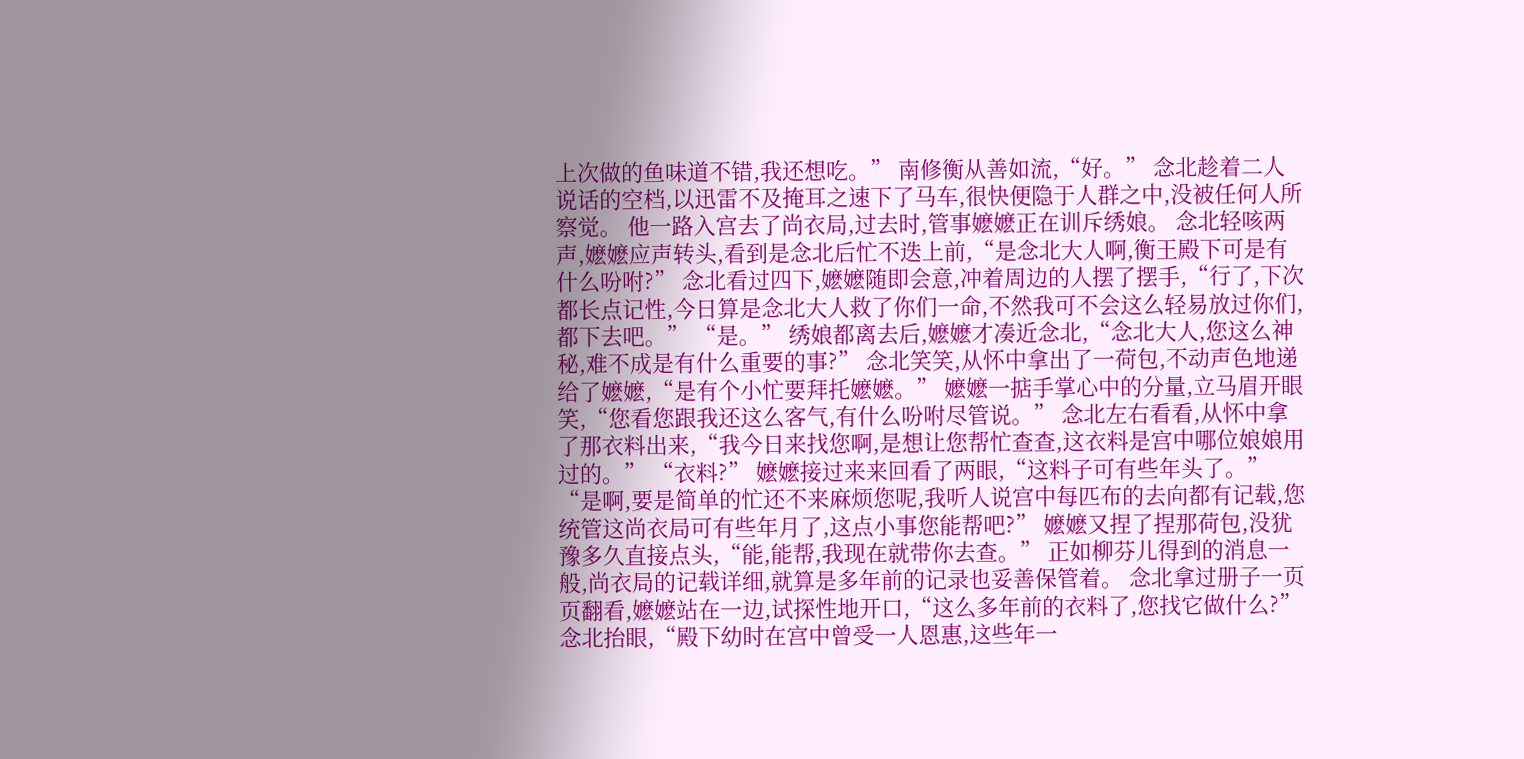上次做的鱼味道不错,我还想吃。” 南修衡从善如流,“好。” 念北趁着二人说话的空档,以迅雷不及掩耳之速下了马车,很快便隐于人群之中,没被任何人所察觉。 他一路入宫去了尚衣局,过去时,管事嬷嬷正在训斥绣娘。 念北轻咳两声,嬷嬷应声转头,看到是念北后忙不迭上前,“是念北大人啊,衡王殿下可是有什么吩咐?” 念北看过四下,嬷嬷随即会意,冲着周边的人摆了摆手,“行了,下次都长点记性,今日算是念北大人救了你们一命,不然我可不会这么轻易放过你们,都下去吧。” “是。” 绣娘都离去后,嬷嬷才凑近念北,“念北大人,您这么神秘,难不成是有什么重要的事?” 念北笑笑,从怀中拿出了一荷包,不动声色地递给了嬷嬷,“是有个小忙要拜托嬷嬷。” 嬷嬷一掂手掌心中的分量,立马眉开眼笑,“您看您跟我还这么客气,有什么吩咐尽管说。” 念北左右看看,从怀中拿了那衣料出来,“我今日来找您啊,是想让您帮忙查查,这衣料是宫中哪位娘娘用过的。” “衣料?” 嬷嬷接过来来回看了两眼,“这料子可有些年头了。” “是啊,要是简单的忙还不来麻烦您呢,我听人说宫中每匹布的去向都有记载,您统管这尚衣局可有些年月了,这点小事您能帮吧?” 嬷嬷又捏了捏那荷包,没犹豫多久直接点头,“能,能帮,我现在就带你去查。” 正如柳芬儿得到的消息一般,尚衣局的记载详细,就算是多年前的记录也妥善保管着。 念北拿过册子一页页翻看,嬷嬷站在一边,试探性地开口,“这么多年前的衣料了,您找它做什么?” 念北抬眼,“殿下幼时在宫中曾受一人恩惠,这些年一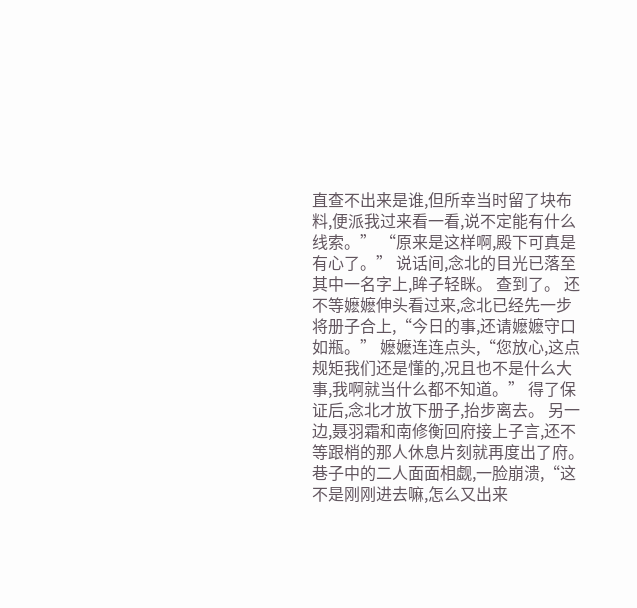直查不出来是谁,但所幸当时留了块布料,便派我过来看一看,说不定能有什么线索。” “原来是这样啊,殿下可真是有心了。” 说话间,念北的目光已落至其中一名字上,眸子轻眯。 查到了。 还不等嬷嬷伸头看过来,念北已经先一步将册子合上,“今日的事,还请嬷嬷守口如瓶。” 嬷嬷连连点头,“您放心,这点规矩我们还是懂的,况且也不是什么大事,我啊就当什么都不知道。” 得了保证后,念北才放下册子,抬步离去。 另一边,聂羽霜和南修衡回府接上子言,还不等跟梢的那人休息片刻就再度出了府。 巷子中的二人面面相觑,一脸崩溃,“这不是刚刚进去嘛,怎么又出来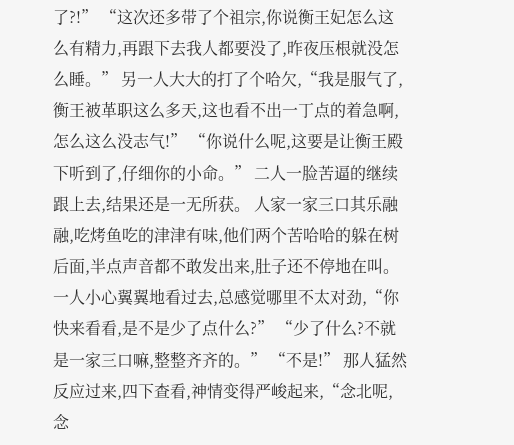了?!” “这次还多带了个祖宗,你说衡王妃怎么这么有精力,再跟下去我人都要没了,昨夜压根就没怎么睡。” 另一人大大的打了个哈欠,“我是服气了,衡王被革职这么多天,这也看不出一丁点的着急啊,怎么这么没志气!” “你说什么呢,这要是让衡王殿下听到了,仔细你的小命。” 二人一脸苦逼的继续跟上去,结果还是一无所获。 人家一家三口其乐融融,吃烤鱼吃的津津有味,他们两个苦哈哈的躲在树后面,半点声音都不敢发出来,肚子还不停地在叫。 一人小心翼翼地看过去,总感觉哪里不太对劲,“你快来看看,是不是少了点什么?” “少了什么?不就是一家三口嘛,整整齐齐的。” “不是!” 那人猛然反应过来,四下查看,神情变得严峻起来,“念北呢,念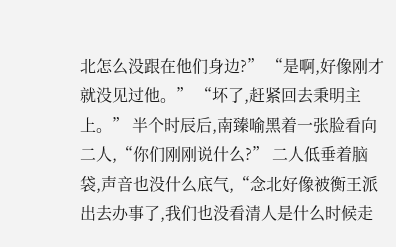北怎么没跟在他们身边?” “是啊,好像刚才就没见过他。” “坏了,赶紧回去秉明主上。” 半个时辰后,南臻喻黑着一张脸看向二人,“你们刚刚说什么?” 二人低垂着脑袋,声音也没什么底气,“念北好像被衡王派出去办事了,我们也没看清人是什么时候走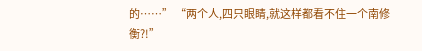的……” “两个人,四只眼睛,就这样都看不住一个南修衡?!”